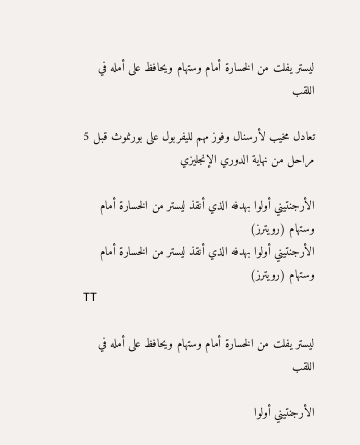ليستر يفلت من الخسارة أمام وستهام ويحافظ على أمله في اللقب

تعادل مخيب لأرسنال وفوز مهم لليفربول على بورنموث قبل 5 مراحل من نهاية الدوري الإنجليزي

الأرجنتيني أولوا بهدفه الذي أنقذ ليستر من الخسارة أمام وستهام (رويترز)
الأرجنتيني أولوا بهدفه الذي أنقذ ليستر من الخسارة أمام وستهام (رويترز)
TT

ليستر يفلت من الخسارة أمام وستهام ويحافظ على أمله في اللقب

الأرجنتيني أولوا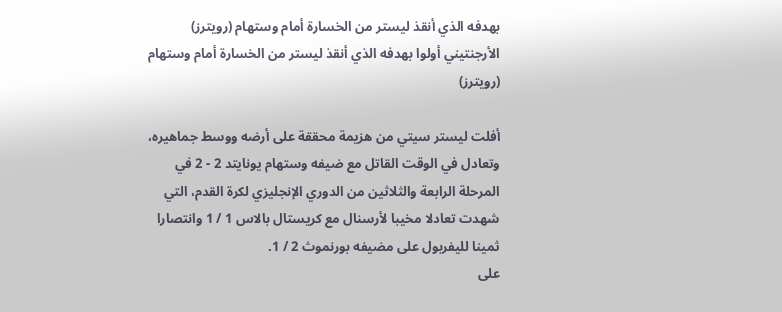بهدفه الذي أنقذ ليستر من الخسارة أمام وستهام (رويترز)
الأرجنتيني أولوا بهدفه الذي أنقذ ليستر من الخسارة أمام وستهام (رويترز)

أفلت ليستر سيتي من هزيمة محققة على أرضه ووسط جماهيره، وتعادل في الوقت القاتل مع ضيفه وستهام يونايتد 2 - 2 في المرحلة الرابعة والثلاثين من الدوري الإنجليزي لكرة القدم، التي شهدت تعادلا مخيبا لأرسنال مع كريستال بالاس 1 / 1 وانتصارا ثمينا لليفربول على مضيفه بورنموث 2 / 1.
على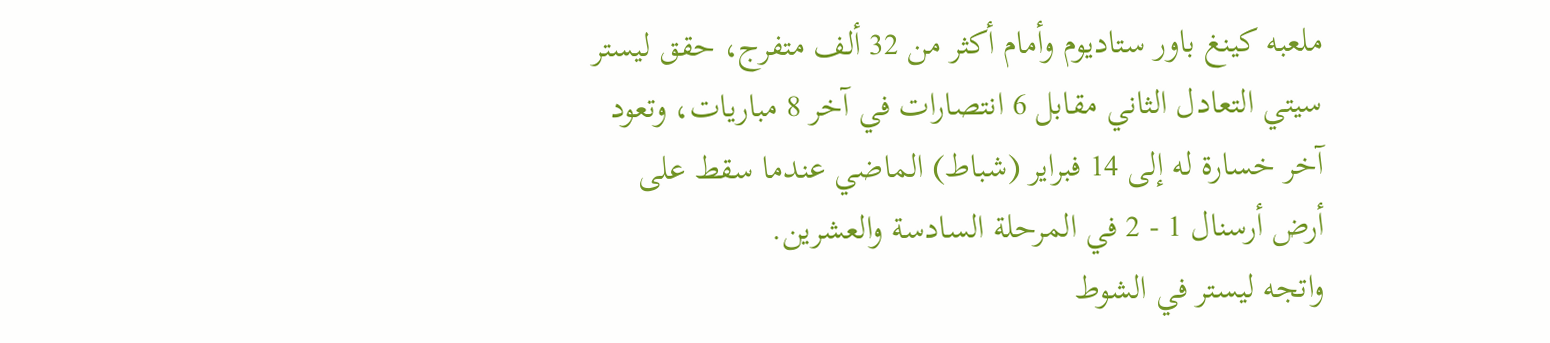ملعبه كينغ باور ستاديوم وأمام أكثر من 32 ألف متفرج، حقق ليستر سيتي التعادل الثاني مقابل 6 انتصارات في آخر 8 مباريات، وتعود آخر خسارة له إلى 14 فبراير (شباط) الماضي عندما سقط على أرض أرسنال 1 - 2 في المرحلة السادسة والعشرين.
واتجه ليستر في الشوط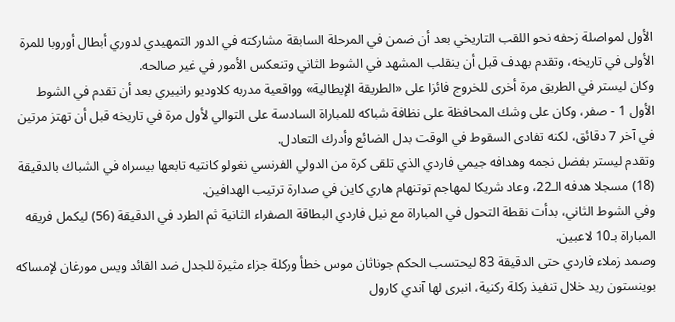الأول لمواصلة زحفه نحو اللقب التاريخي بعد أن ضمن في المرحلة السابقة مشاركته في الدور التمهيدي لدوري أبطال أوروبا للمرة الأولى في تاريخه، وتقدم بهدف قبل أن ينقلب المشهد في الشوط الثاني وتنعكس الأمور في غير صالحه.
وكان ليستر في الطريق مرة أخرى للخروج فائزا على «الطريقة الإيطالية» وواقعية مدربه كلاوديو رانييري بعد أن تقدم في الشوط الأول 1 - صفر، وكان على وشك المحافظة على نظافة شباكه للمباراة السادسة على التوالي لأول مرة في تاريخه قبل أن تهتز مرتين في آخر 7 دقائق، لكنه تفادى السقوط في الوقت بدل الضائع وأدرك التعادل.
وتقدم ليستر بفضل نجمه وهدافه جيمي فاردي الذي تلقى كرة من الدولي الفرنسي نغولو كانتيه تابعها بيسراه في الشباك بالدقيقة (18) مسجلا هدفه الـ22، وعاد شريكا لمهاجم توتنهام هاري كاين في صدارة ترتيب الهدافين.
وفي الشوط الثاني، بدأت نقطة التحول في المباراة مع نيل فاردي البطاقة الصفراء الثانية ثم الطرد في الدقيقة (56) ليكمل فريقه المباراة بـ10 لاعبين.
وصمد زملاء فاردي حتى الدقيقة 83 ليحتسب الحكم جوناثان موس خطأ وركلة جزاء مثيرة للجدل ضد القائد ويس مورغان لإمساكه بوينستون ريد خلال تنفيذ ركلة ركنية، انبرى لها آندي كارول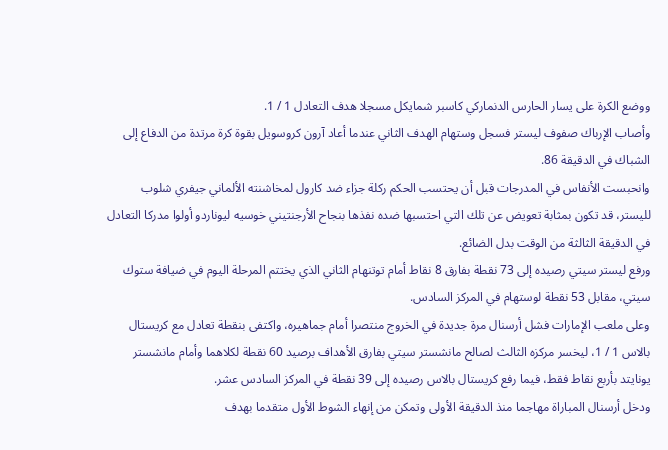ووضع الكرة على يسار الحارس الدنماركي كاسبر شمايكل مسجلا هدف التعادل 1 / 1.
وأصاب الإرباك صفوف ليستر فسجل وستهام الهدف الثاني عندما أعاد آرون كروسويل بقوة كرة مرتدة من الدفاع إلى الشباك في الدقيقة 86.
وانحبست الأنفاس في المدرجات قبل أن يحتسب الحكم ركلة جزاء ضد كارول لمخاشنته الألماني جيفري شلوب لليستر، قد تكون بمثابة تعويض عن تلك التي احتسبها ضده نفذها بنجاح الأرجنتيني خوسيه ليوناردو أولوا مدركا التعادل في الدقيقة الثالثة من الوقت بدل الضائع.
ورفع ليستر سيتي رصيده إلى 73 نقطة بفارق 8 نقاط أمام توتنهام الثاني الذي يختتم المرحلة اليوم في ضيافة ستوك سيتي، مقابل 53 نقطة لوستهام في المركز السادس.
وعلى ملعب الإمارات فشل أرسنال مرة جديدة في الخروج منتصرا أمام جماهيره، واكتفى بنقطة تعادل مع كريستال بالاس 1 / 1، ليخسر مركزه الثالث لصالح مانشستر سيتي بفارق الأهداف برصيد 60 نقطة لكلاهما وأمام مانشستر يونايتد بأربع نقاط فقط، فيما رفع كريستال بالاس رصيده إلى 39 نقطة في المركز السادس عشر.
ودخل أرسنال المباراة مهاجما منذ الدقيقة الأولى وتمكن من إنهاء الشوط الأول متقدما بهدف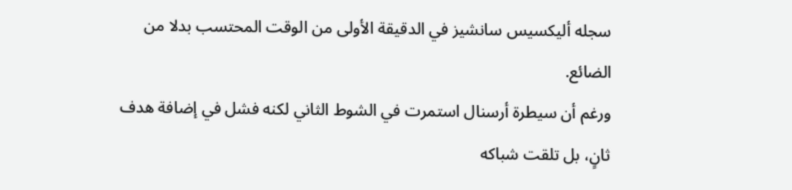سجله أليكسيس سانشيز في الدقيقة الأولى من الوقت المحتسب بدلا من الضائع.
ورغم أن سيطرة أرسنال استمرت في الشوط الثاني لكنه فشل في إضافة هدف ثانٍ، بل تلقت شباكه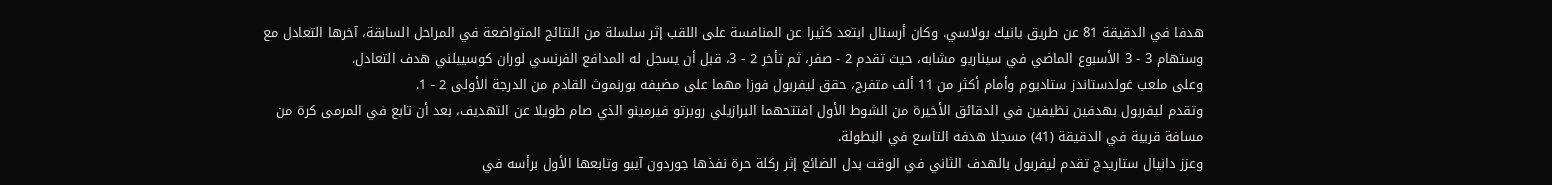هدفا في الدقيقة 81 عن طريق يانيك بولاسي. وكان أرسنال ابتعد كثيرا عن المنافسة على اللقب إثر سلسلة من النتائج المتواضعة في المراحل السابقة، آخرها التعادل مع وستهام 3 - 3 الأسبوع الماضي في سيناريو مشابه، حيث تقدم 2 - صفر، ثم تأخر 2 - 3، قبل أن يسجل له المدافع الفرنسي لوران كوسييلني هدف التعادل.
وعلى ملعب غولدستاندز ستاديوم وأمام أكثر من 11 ألف متفرج، حقق ليفربول فوزا مهما على مضيفه بورنموث القادم من الدرجة الأولى 2 - 1.
وتقدم ليفربول بهدفين نظيفين في الدقائق الأخيرة من الشوط الأول افتتحهما البرازيلي روبرتو فيرمينو الذي صام طويلا عن التهديف، بعد أن تابع في المرمى كرة من مسافة قريبة في الدقيقة (41) مسجلا هدفه التاسع في البطولة.
وعزز دانيال ستاريدج تقدم ليفربول بالهدف الثاني في الوقت بدل الضائع إثر ركلة حرة نفذها جوردون آيبو وتابعها الأول برأسه في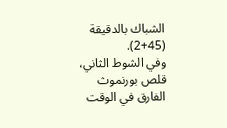الشباك بالدقيقة (45+2).
وفي الشوط الثاني، قلص بورنموث الفارق في الوقت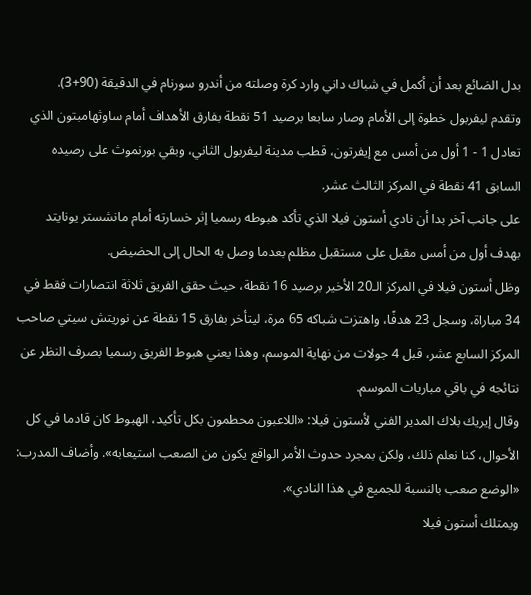بدل الضائع بعد أن أكمل في شباك داني وارد كرة وصلته من أندرو سورنام في الدقيقة (90+3).
وتقدم ليفربول خطوة إلى الأمام وصار سابعا برصيد 51 نقطة بفارق الأهداف أمام ساوثهامبتون الذي تعادل 1 - 1 أول من أمس مع إيفرتون، قطب مدينة ليفربول الثاني، وبقي بورنموث على رصيده السابق 41 نقطة في المركز الثالث عشر.
على جانب آخر بدا أن نادي أستون فيلا الذي تأكد هبوطه رسميا إثر خسارته أمام مانشستر يونايتد بهدف أول من أمس مقبل على مستقبل مظلم بعدما وصل به الحال إلى الحضيض.
وظل أستون فيلا في المركز الـ20 الأخير برصيد 16 نقطة، حيث حقق الفريق ثلاثة انتصارات فقط في 34 مباراة، وسجل 23 هدفًا، واهتزت شباكه 65 مرة، ليتأخر بفارق 15 نقطة عن نوريتش سيتي صاحب المركز السابع عشر، قبل 4 جولات من نهاية الموسم، وهذا يعني هبوط الفريق رسميا بصرف النظر عن نتائجه في باقي مباريات الموسم.
وقال إيريك بلاك المدير الفني لأستون فيلا: «اللاعبون محطمون بكل تأكيد، الهبوط كان قادما في كل الأحوال، كنا نعلم ذلك، ولكن بمجرد حدوث الأمر الواقع يكون من الصعب استيعابه». وأضاف المدرب: «الوضع صعب بالنسبة للجميع في هذا النادي».
ويمتلك أستون فيلا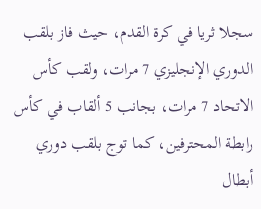سجلا ثريا في كرة القدم، حيث فاز بلقب الدوري الإنجليزي 7 مرات، ولقب كأس الاتحاد 7 مرات، بجانب 5 ألقاب في كأس رابطة المحترفين، كما توج بلقب دوري أبطال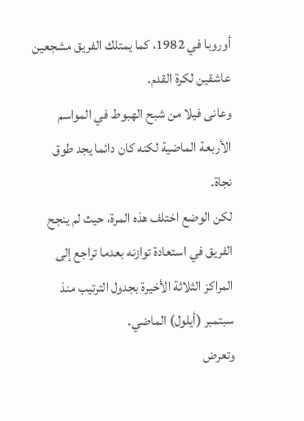أوروبا في 1982، كما يمتلك الفريق مشجعين عاشقين لكرة القدم.
وعانى فيلا من شبح الهبوط في المواسم الأربعة الماضية لكنه كان دائما يجد طوق نجاة.
لكن الوضع اختلف هذه المرة، حيث لم ينجح الفريق في استعادة توازنه بعدما تراجع إلى المراكز الثلاثة الأخيرة بجدول الترتيب منذ سبتمبر (أيلول) الماضي.
وتعرض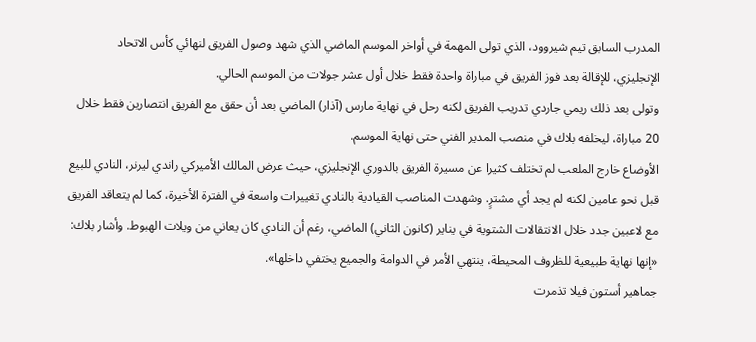المدرب السابق تيم شيروود، الذي تولى المهمة في أواخر الموسم الماضي الذي شهد وصول الفريق لنهائي كأس الاتحاد الإنجليزي، للإقالة بعد فوز الفريق في مباراة واحدة فقط خلال أول عشر جولات من الموسم الحالي.
وتولى بعد ذلك ريمي جاردي تدريب الفريق لكنه رحل في نهاية مارس (آذار) الماضي بعد أن حقق مع الفريق انتصارين فقط خلال 20 مباراة، ليخلفه بلاك في منصب المدير الفني حتى نهاية الموسم.
الأوضاع خارج الملعب لم تختلف كثيرا عن مسيرة الفريق بالدوري الإنجليزي، حيث عرض المالك الأميركي راندي ليرنر، النادي للبيع قبل نحو عامين لكنه لم يجد أي مشترٍ. وشهدت المناصب القيادية بالنادي تغييرات واسعة في الفترة الأخيرة، كما لم يتعاقد الفريق مع لاعبين جدد خلال الانتقالات الشتوية في يناير (كانون الثاني) الماضي، رغم أن النادي كان يعاني من ويلات الهبوط. وأشار بلاك: «إنها نهاية طبيعية للظروف المحيطة، ينتهي الأمر في الدوامة والجميع يختفي داخلها».
جماهير أستون فيلا تذمرت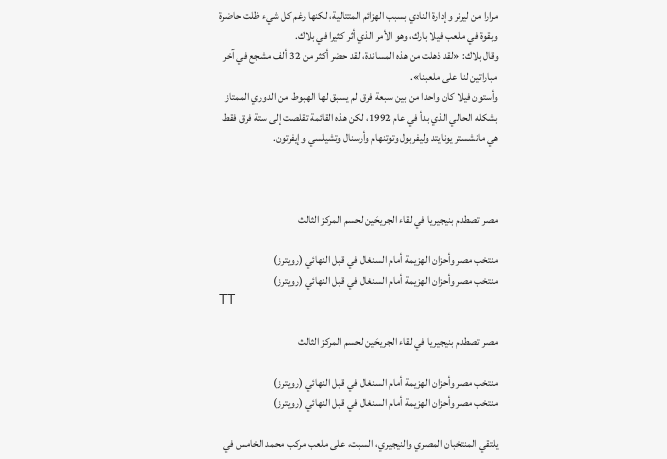مرارا من ليرنر وإدارة النادي بسبب الهزائم المتتالية، لكنها رغم كل شيء ظلت حاضرة وبقوة في ملعب فيلا بارك، وهو الأمر الذي أثر كثيرا في بلاك.
وقال بلاك: «لقد ذهلت من هذه المساندة، لقد حضر أكثر من 32 ألف مشجع في آخر مباراتين لنا على ملعبنا».
وأستون فيلا كان واحدا من بين سبعة فرق لم يسبق لها الهبوط من الدوري الممتاز بشكله الحالي الذي بدأ في عام 1992، لكن هذه القائمة تقلصت إلى ستة فرق فقط هي مانشستر يونايتد وليفربول وتوتنهام وأرسنال وتشيلسي وإيفرتون.



مصر تصطدم بنيجيريا في لقاء الجريحَين لحسم المركز الثالث

منتخب مصر وأحزان الهزيمة أمام السنغال في قبل النهائي (رويترز)
منتخب مصر وأحزان الهزيمة أمام السنغال في قبل النهائي (رويترز)
TT

مصر تصطدم بنيجيريا في لقاء الجريحَين لحسم المركز الثالث

منتخب مصر وأحزان الهزيمة أمام السنغال في قبل النهائي (رويترز)
منتخب مصر وأحزان الهزيمة أمام السنغال في قبل النهائي (رويترز)

يلتقي المنتخبان المصري والنيجيري، السبت، على ملعب مركب محمد الخامس في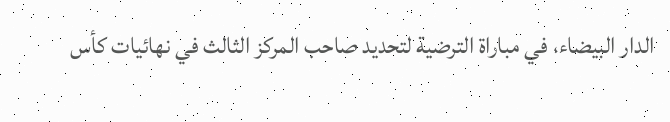الدار البيضاء، في مباراة الترضية لتحديد صاحب المركز الثالث في نهائيات كأس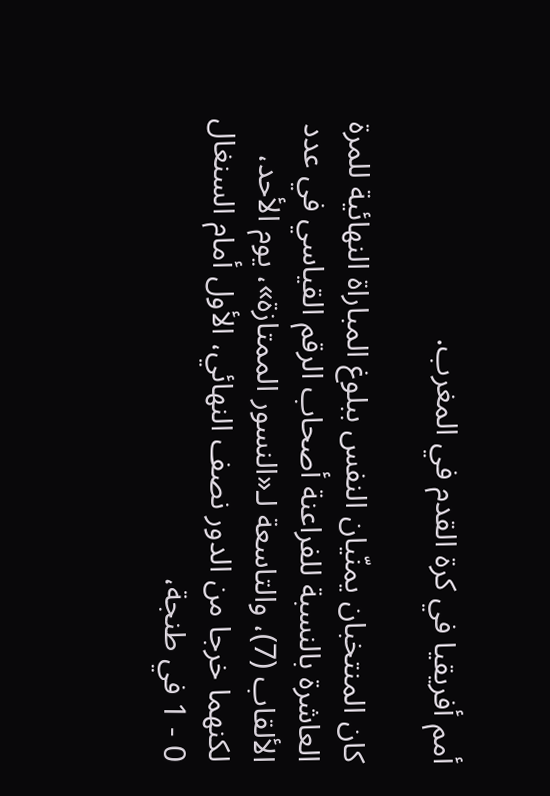أمم أفريقيا في كرة القدم في المغرب.

كان المنتخبان يمنّيان النفس ببلوغ المباراة النهائية للمرة العاشرة بالنسبة للفراعنة أصحاب الرقم القياسي في عدد الألقاب (7)، والتاسعة لـ«النسور الممتازة»، يوم الأحد، لكنهما خرجا من الدور نصف النهائي، الأول أمام السنغال 0 - 1 في طنجة،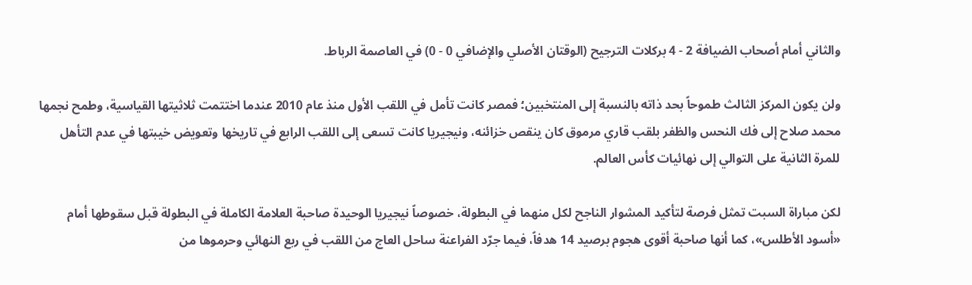والثاني أمام أصحاب الضيافة 2 - 4 بركلات الترجيح (الوقتان الأصلي والإضافي 0 - 0) في العاصمة الرباط.

ولن يكون المركز الثالث طموحاً بحد ذاته بالنسبة إلى المنتخبين؛ فمصر كانت تأمل في اللقب الأول منذ عام 2010 عندما اختتمت ثلاثيتها القياسية، وطمح نجمها محمد صلاح إلى فك النحس والظفر بلقب قاري مرموق كان ينقص خزائنه، ونيجيريا كانت تسعى إلى اللقب الرابع في تاريخها وتعويض خيبتها في عدم التأهل للمرة الثانية على التوالي إلى نهائيات كأس العالم.

لكن مباراة السبت تمثل فرصة لتأكيد المشوار الناجح لكل منهما في البطولة، خصوصاً نيجيريا الوحيدة صاحبة العلامة الكاملة في البطولة قبل سقوطها أمام «أسود الأطلس»، كما أنها صاحبة أقوى هجوم برصيد 14 هدفاً، فيما جرّد الفراعنة ساحل العاج من اللقب في ربع النهائي وحرموها من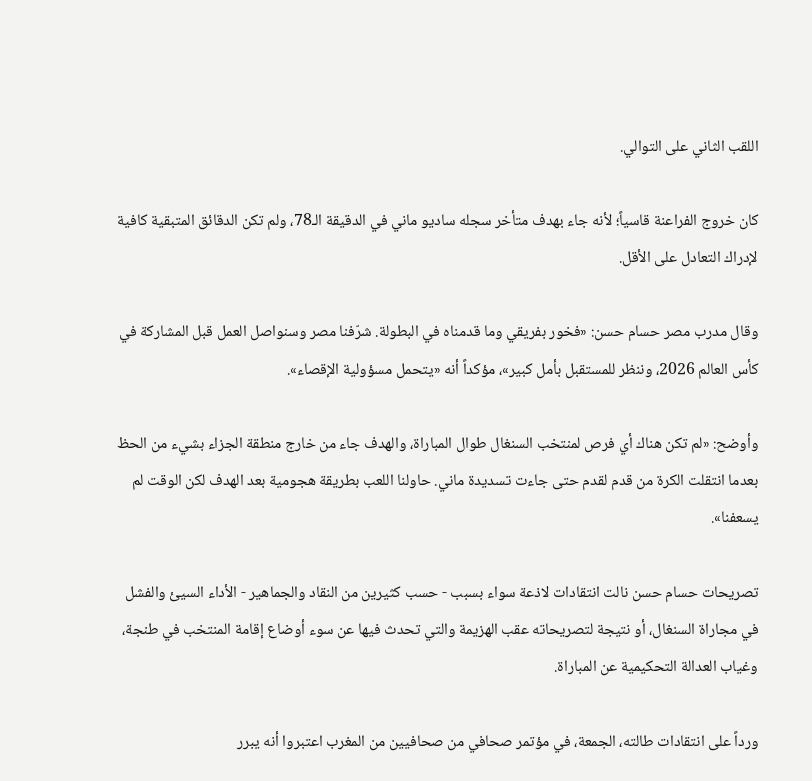اللقب الثاني على التوالي.

كان خروج الفراعنة قاسياً؛ لأنه جاء بهدف متأخر سجله ساديو ماني في الدقيقة الـ78، ولم تكن الدقائق المتبقية كافية لإدراك التعادل على الأقل.

وقال مدرب مصر حسام حسن: «فخور بفريقي وما قدمناه في البطولة. شرّفنا مصر وسنواصل العمل قبل المشاركة في كأس العالم 2026، وننظر للمستقبل بأمل كبير»، مؤكداً أنه «يتحمل مسؤولية الإقصاء».

وأوضح: «لم تكن هناك أي فرص لمنتخب السنغال طوال المباراة، والهدف جاء من خارج منطقة الجزاء بشيء من الحظ بعدما انتقلت الكرة من قدم لقدم حتى جاءت تسديدة ماني. حاولنا اللعب بطريقة هجومية بعد الهدف لكن الوقت لم يسعفنا».

تصريحات حسام حسن نالت انتقادات لاذعة سواء بسبب - حسب كثيرين من النقاد والجماهير - الأداء السيئ والفشل في مجاراة السنغال، أو نتيجة لتصريحاته عقب الهزيمة والتي تحدث فيها عن سوء أوضاع إقامة المنتخب في طنجة، وغياب العدالة التحكيمية عن المباراة.

ورداً على انتقادات طالته، الجمعة، في مؤتمر صحافي من صحافيين من المغرب اعتبروا أنه يبرر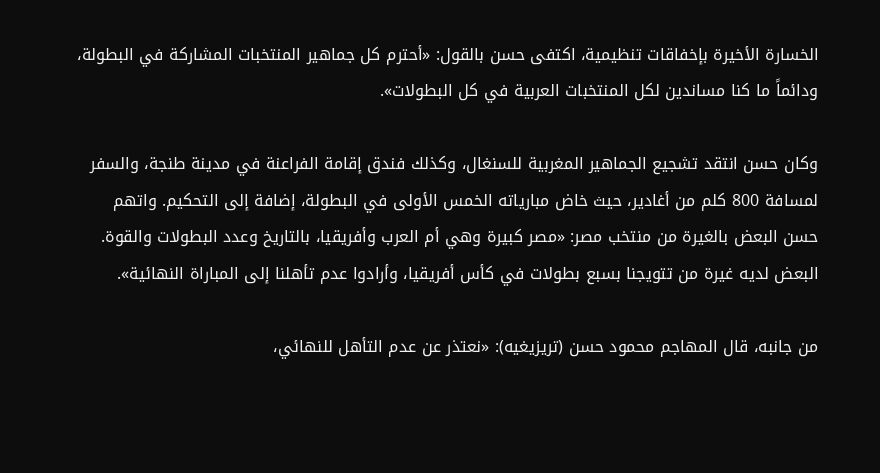الخسارة الأخيرة بإخفاقات تنظيمية، اكتفى حسن بالقول: «أحترم كل جماهير المنتخبات المشاركة في البطولة، ودائماً ما كنا مساندين لكل المنتخبات العربية في كل البطولات».

وكان حسن انتقد تشجيع الجماهير المغربية للسنغال، وكذلك فندق إقامة الفراعنة في مدينة طنجة، والسفر لمسافة 800 كلم من أغادير، حيث خاض مبارياته الخمس الأولى في البطولة، إضافة إلى التحكيم. واتهم حسن البعض بالغيرة من منتخب مصر: «مصر كبيرة وهي أم العرب وأفريقيا، بالتاريخ وعدد البطولات والقوة. البعض لديه غيرة من تتويجنا بسبع بطولات في كأس أفريقيا، وأرادوا عدم تأهلنا إلى المباراة النهائية».

من جانبه، قال المهاجم محمود حسن (تريزيغيه): «نعتذر عن عدم التأهل للنهائي،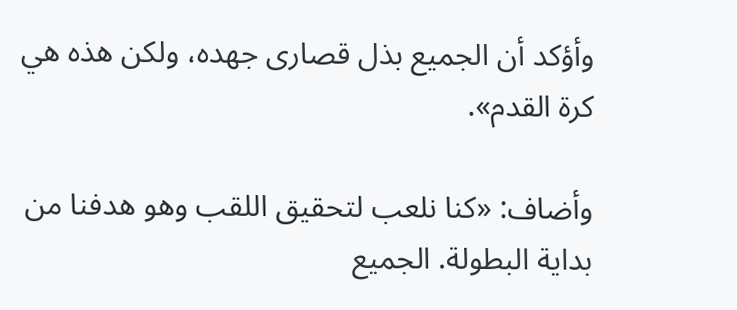وأؤكد أن الجميع بذل قصارى جهده، ولكن هذه هي كرة القدم».

وأضاف: «كنا نلعب لتحقيق اللقب وهو هدفنا من بداية البطولة. الجميع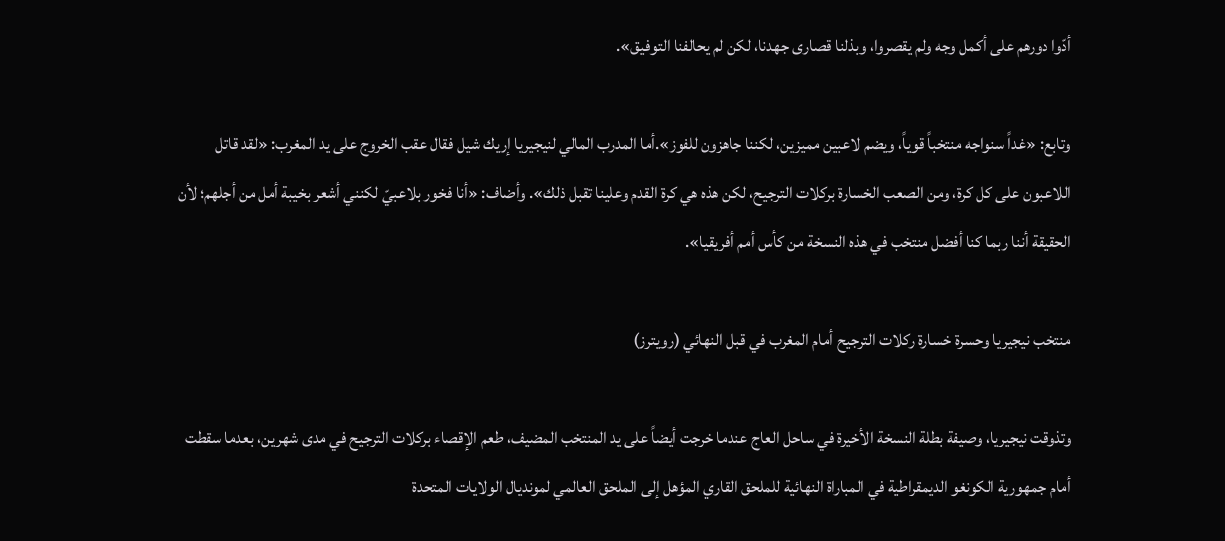أدّوا دورهم على أكمل وجه ولم يقصروا، وبذلنا قصارى جهدنا، لكن لم يحالفنا التوفيق».

وتابع: «غداً سنواجه منتخباً قوياً، ويضم لاعبين مميزين، لكننا جاهزون للفوز».أما المدرب المالي لنيجيريا إريك شيل فقال عقب الخروج على يد المغرب: «لقد قاتل اللاعبون على كل كرة، ومن الصعب الخسارة بركلات الترجيح، لكن هذه هي كرة القدم وعلينا تقبل ذلك». وأضاف: «أنا فخور بلاعبيّ لكنني أشعر بخيبة أمل من أجلهم؛ لأن الحقيقة أننا ربما كنا أفضل منتخب في هذه النسخة من كأس أمم أفريقيا».

منتخب نيجيريا وحسرة خسارة ركلات الترجيح أمام المغرب في قبل النهائي (رويترز)

وتذوقت نيجيريا، وصيفة بطلة النسخة الأخيرة في ساحل العاج عندما خرجت أيضاً على يد المنتخب المضيف، طعم الإقصاء بركلات الترجيح في مدى شهرين، بعدما سقطت أمام جمهورية الكونغو الديمقراطية في المباراة النهائية للملحق القاري المؤهل إلى الملحق العالمي لمونديال الولايات المتحدة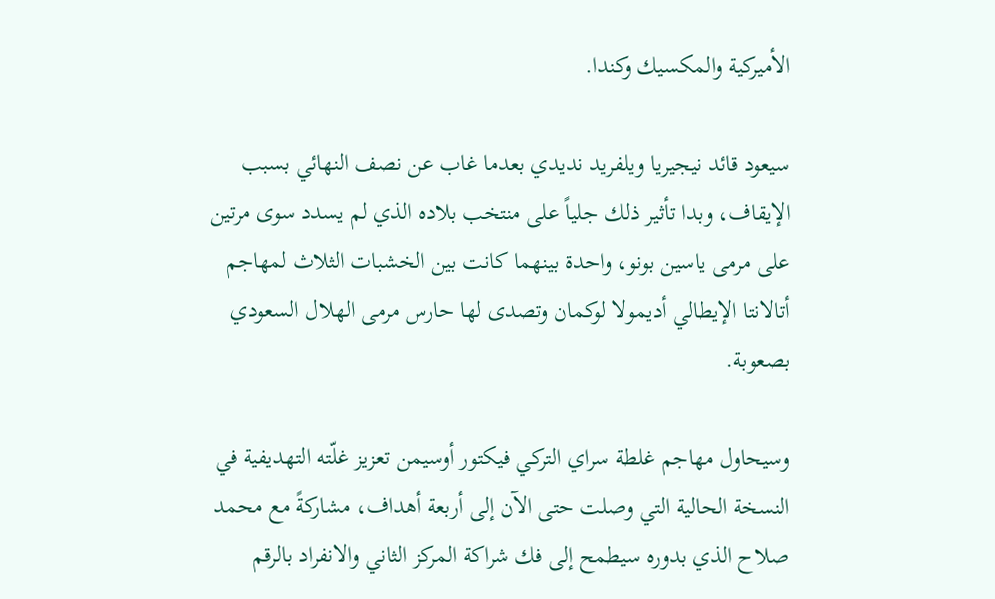الأميركية والمكسيك وكندا.

سيعود قائد نيجيريا ويلفريد نديدي بعدما غاب عن نصف النهائي بسبب الإيقاف، وبدا تأثير ذلك جلياً على منتخب بلاده الذي لم يسدد سوى مرتين على مرمى ياسين بونو، واحدة بينهما كانت بين الخشبات الثلاث لمهاجم أتالانتا الإيطالي أديمولا لوكمان وتصدى لها حارس مرمى الهلال السعودي بصعوبة.

وسيحاول مهاجم غلطة سراي التركي فيكتور أوسيمن تعزيز غلّته التهديفية في النسخة الحالية التي وصلت حتى الآن إلى أربعة أهداف، مشاركةً مع محمد صلاح الذي بدوره سيطمح إلى فك شراكة المركز الثاني والانفراد بالرقم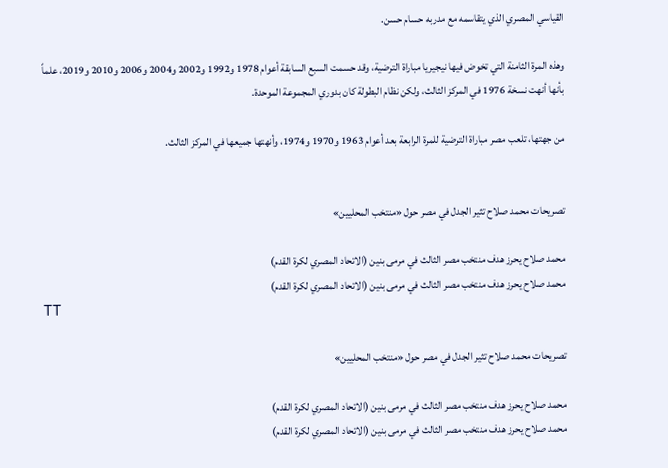القياسي المصري الذي يتقاسمه مع مدربه حسام حسن.

وهذه المرة الثامنة التي تخوض فيها نيجيريا مباراة الترضية، وقد حسمت السبع السابقة أعوام 1978 و1992 و2002 و2004 و2006 و2010 و2019، علماً بأنها أنهت نسخة 1976 في المركز الثالث، ولكن نظام البطولة كان بدوري المجموعة الموحدة.

من جهتها، تلعب مصر مباراة الترضية للمرة الرابعة بعد أعوام 1963 و1970 و1974، وأنهتها جميعها في المركز الثالث.


تصريحات محمد صلاح تثير الجدل في مصر حول «منتخب المحليين»

محمد صلاح يحرز هدف منتخب مصر الثالث في مرمى بنين (الاتحاد المصري لكرة القدم)
محمد صلاح يحرز هدف منتخب مصر الثالث في مرمى بنين (الاتحاد المصري لكرة القدم)
TT

تصريحات محمد صلاح تثير الجدل في مصر حول «منتخب المحليين»

محمد صلاح يحرز هدف منتخب مصر الثالث في مرمى بنين (الاتحاد المصري لكرة القدم)
محمد صلاح يحرز هدف منتخب مصر الثالث في مرمى بنين (الاتحاد المصري لكرة القدم)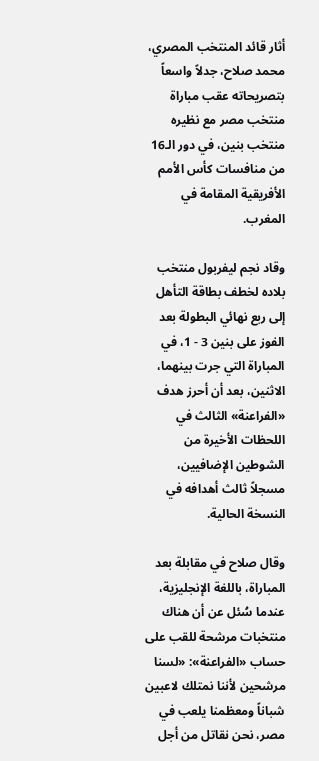أثار قائد المنتخب المصري، محمد صلاح، جدلاً واسعاً بتصريحاته عقب مباراة منتخب مصر مع نظيره منتخب بنين، في دور الـ16 من منافسات كأس الأمم الأفريقية المقامة في المغرب.

وقاد نجم ليفربول منتخب بلاده لخطف بطاقة التأهل إلى ربع نهائي البطولة بعد الفوز على بنين 3 - 1، في المباراة التي جرت بينهما، الاثنين، بعد أن أحرز هدف «الفراعنة» الثالث في اللحظات الأخيرة من الشوطين الإضافيين، مسجلاً ثالث أهدافه في النسخة الحالية.

وقال صلاح في مقابلة بعد المباراة، باللغة الإنجليزية، عندما سُئل عن أن هناك منتخبات مرشحة للقب على حساب «الفراعنة»: «لسنا مرشحين لأننا نمتلك لاعبين شباناً ومعظمنا يلعب في مصر، نحن نقاتل من أجل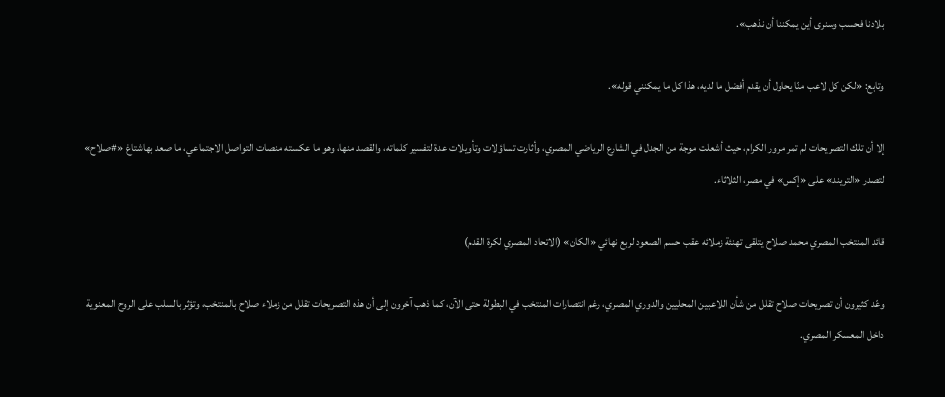بلادنا فحسب وسنرى أين يمكننا أن نذهب».

وتابع: «لكن كل لاعب منّا يحاول أن يقدم أفضل ما لديه، هذا كل ما يمكنني قوله».

إلا أن تلك التصريحات لم تمر مرور الكرام، حيث أشعلت موجة من الجدل في الشارع الرياضي المصري، وأثارت تساؤلات وتأويلات عدة لتفسير كلماته، والقصد منها، وهو ما عكسته منصات التواصل الاجتماعي، ما صعد بهاشتاغ «#صلاح» لتصدر «التريند» على «إكس» في مصر، الثلاثاء.

قائد المنتخب المصري محمد صلاح يتلقى تهنئة زملائه عقب حسم الصعود لربع نهائي «الكان» (الاتحاد المصري لكرة القدم)

وعّد كثيرون أن تصريحات صلاح تقلل من شأن اللاعبين المحليين والدوري المصري، رغم انتصارات المنتخب في البطولة حتى الآن، كما ذهب آخرون إلى أن هذه التصريحات تقلل من زملاء صلاح بالمنتخب، وتؤثر بالسلب على الروح المعنوية داخل المعسكر المصري.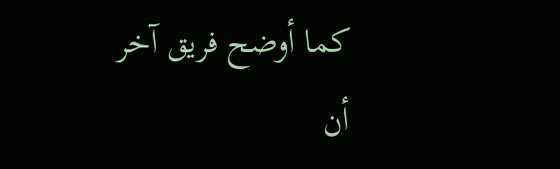كما أوضح فريق آخر أن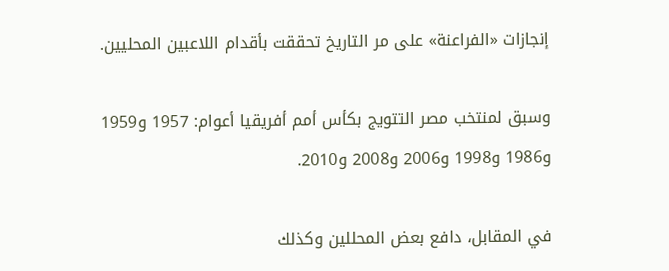إنجازات «الفراعنة» على مر التاريخ تحققت بأقدام اللاعبين المحليين.

وسبق لمنتخب مصر التتويج بكأس أمم أفريقيا أعوام: 1957 و1959 و1986 و1998 و2006 و2008 و2010.

في المقابل، دافع بعض المحللين وكذلك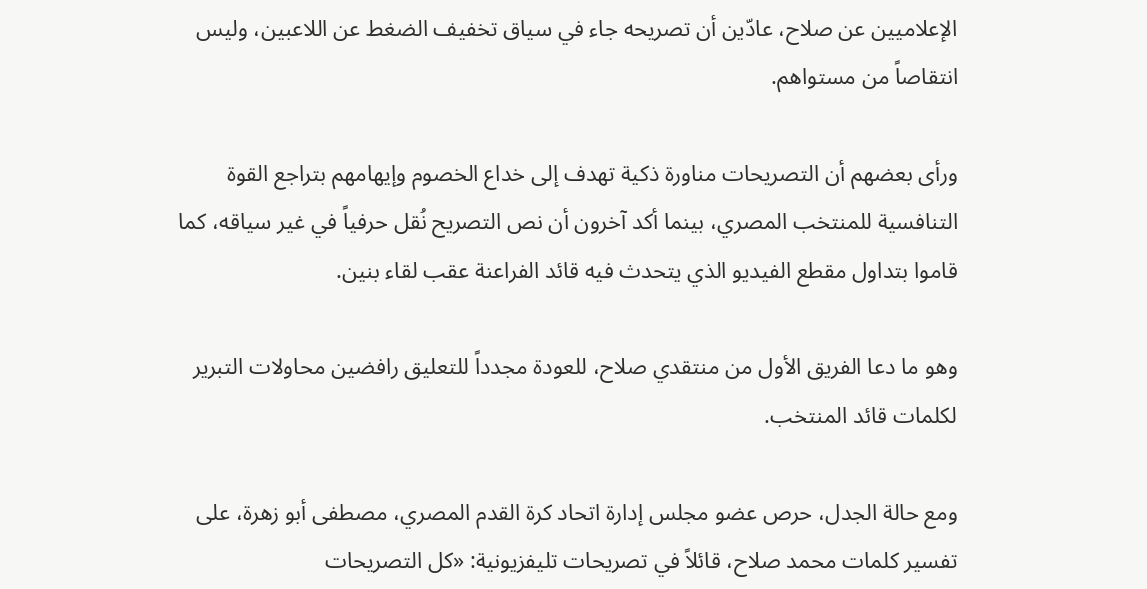الإعلاميين عن صلاح، عادّين أن تصريحه جاء في سياق تخفيف الضغط عن اللاعبين، وليس انتقاصاً من مستواهم.

ورأى بعضهم أن التصريحات مناورة ذكية تهدف إلى خداع الخصوم وإيهامهم بتراجع القوة التنافسية للمنتخب المصري، بينما أكد آخرون أن نص التصريح نُقل حرفياً في غير سياقه، كما قاموا بتداول مقطع الفيديو الذي يتحدث فيه قائد الفراعنة عقب لقاء بنين.

وهو ما دعا الفريق الأول من منتقدي صلاح، للعودة مجدداً للتعليق رافضين محاولات التبرير لكلمات قائد المنتخب.

ومع حالة الجدل، حرص عضو مجلس إدارة اتحاد كرة القدم المصري، مصطفى أبو زهرة، على تفسير كلمات محمد صلاح، قائلاً في تصريحات تليفزيونية: «كل التصريحات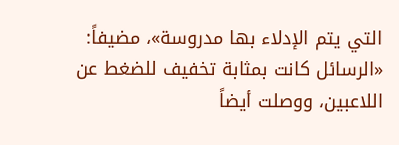التي يتم الإدلاء بها مدروسة»، مضيفاً: «الرسائل كانت بمثابة تخفيف للضغط عن اللاعبين، ووصلت أيضاً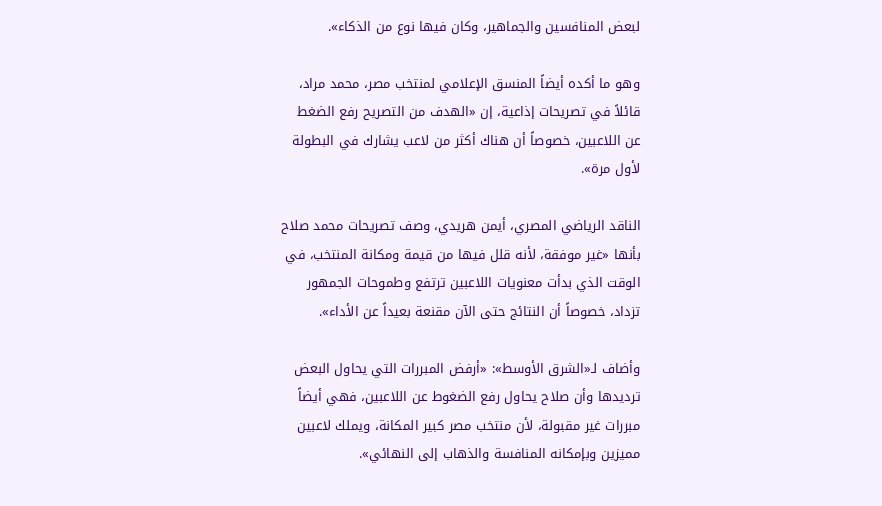لبعض المنافسين والجماهير، وكان فيها نوع من الذكاء».

وهو ما أكده أيضاً المنسق الإعلامي لمنتخب مصر، محمد مراد، قائلاً في تصريحات إذاعية، إن «الهدف من التصريح رفع الضغط عن اللاعبين، خصوصاً أن هناك أكثر من لاعب يشارك في البطولة لأول مرة».

الناقد الرياضي المصري، أيمن هريدي، وصف تصريحات محمد صلاح بأنها «غير موفقة، لأنه قلل فيها من قيمة ومكانة المنتخب، في الوقت الذي بدأت معنويات اللاعبين ترتفع وطموحات الجمهور تزداد، خصوصاً أن النتائج حتى الآن مقنعة بعيداً عن الأداء».

وأضاف لـ«الشرق الأوسط»: «أرفض المبررات التي يحاول البعض ترديدها وأن صلاح يحاول رفع الضغوط عن اللاعبين، فهي أيضاً مبررات غير مقبولة، لأن منتخب مصر كبير المكانة، ويملك لاعبين مميزين وبإمكانه المنافسة والذهاب إلى النهائي».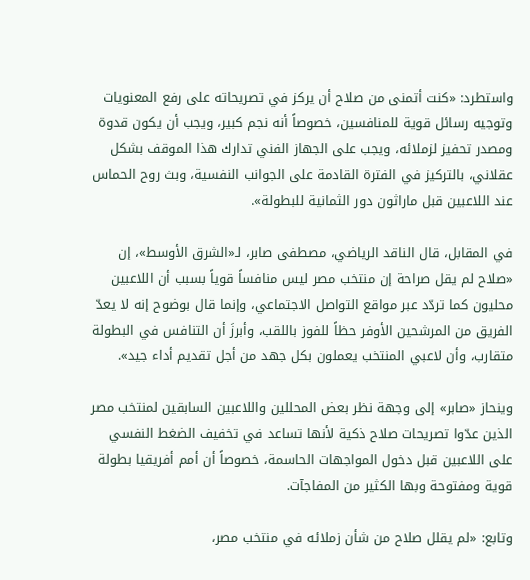واستطرد: «كنت أتمنى من صلاح أن يركز في تصريحاته على رفع المعنويات وتوجيه رسائل قوية للمنافسين، خصوصاً أنه نجم كبير، ويجب أن يكون قدوة ومصدر تحفيز لزملائه، ويجب على الجهاز الفني تدارك هذا الموقف بشكل عقلاني، بالتركيز في الفترة القادمة على الجوانب النفسية، وبث روح الحماس عند اللاعبين قبل ماراثون دور الثمانية للبطولة».

في المقابل، قال الناقد الرياضي، مصطفى صابر، لـ«الشرق الأوسط»، إن «صلاح لم يقل صراحة إن منتخب مصر ليس منافساً قوياً بسبب أن اللاعبين محليون كما تردّد عبر مواقع التواصل الاجتماعي، وإنما قال بوضوح إنه لا يعدّ الفريق من المرشحين الأوفر حظاً للفوز باللقب، وأبرزَ أن التنافس في البطولة متقارب، وأن لاعبي المنتخب يعملون بكل جهد من أجل تقديم أداء جيد».

وينحاز «صابر» إلى وجهة نظر بعض المحللين واللاعبين السابقين لمنتخب مصر الذين عدّوا تصريحات صلاح ذكية لأنها تساعد في تخفيف الضغط النفسي على اللاعبين قبل دخول المواجهات الحاسمة، خصوصاً أن أمم أفريقيا بطولة قوية ومفتوحة وبها الكثير من المفاجآت.

وتابع: «لم يقلل صلاح من شأن زملائه في منتخب مصر،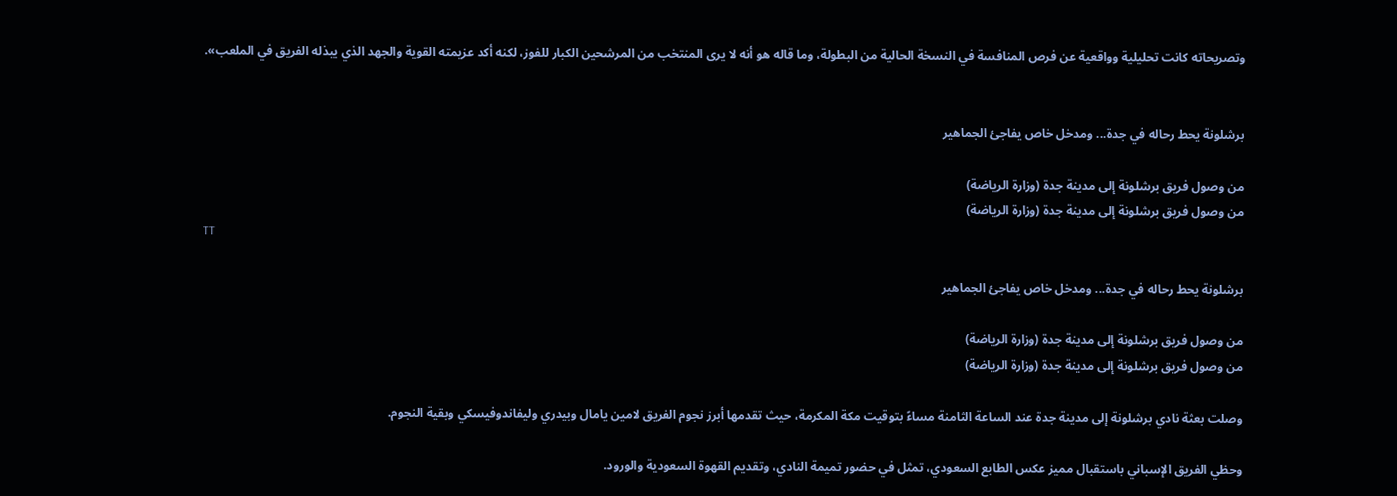وتصريحاته كانت تحليلية وواقعية عن فرص المنافسة في النسخة الحالية من البطولة، وما قاله هو أنه لا يرى المنتخب من المرشحين الكبار للفوز، لكنه أكد عزيمته القوية والجهد الذي يبذله الفريق في الملعب».


برشلونة يحط رحاله في جدة... ومدخل خاص يفاجئ الجماهير

من وصول فريق برشلونة إلى مدينة جدة (وزارة الرياضة)
من وصول فريق برشلونة إلى مدينة جدة (وزارة الرياضة)
TT

برشلونة يحط رحاله في جدة... ومدخل خاص يفاجئ الجماهير

من وصول فريق برشلونة إلى مدينة جدة (وزارة الرياضة)
من وصول فريق برشلونة إلى مدينة جدة (وزارة الرياضة)

وصلت بعثة نادي برشلونة إلى مدينة جدة عند الساعة الثامنة مساءً بتوقيت مكة المكرمة، حيث تقدمها أبرز نجوم الفريق لامين يامال وبيدري وليفاندوفيسكي وبقية النجوم.

وحظي الفريق الإسباني باستقبال مميز عكس الطابع السعودي، تمثل في حضور تميمة النادي، وتقديم القهوة السعودية والورود.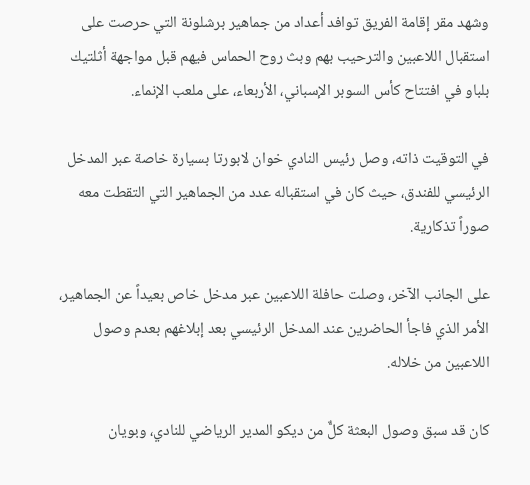وشهد مقر إقامة الفريق توافد أعداد من جماهير برشلونة التي حرصت على استقبال اللاعبين والترحيب بهم وبث روح الحماس فيهم قبل مواجهة أثلتيك بلباو في افتتاح كأس السوبر الإسباني، الأربعاء، على ملعب الإنماء.

في التوقيت ذاته، وصل رئيس النادي خوان لابورتا بسيارة خاصة عبر المدخل الرئيسي للفندق، حيث كان في استقباله عدد من الجماهير التي التقطت معه صوراً تذكارية.

على الجانب الآخر، وصلت حافلة اللاعبين عبر مدخل خاص بعيداً عن الجماهير، الأمر الذي فاجأ الحاضرين عند المدخل الرئيسي بعد إبلاغهم بعدم وصول اللاعبين من خلاله.

كان قد سبق وصول البعثة كلٌّ من ديكو المدير الرياضي للنادي، وبويان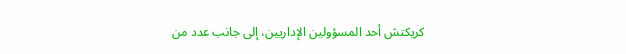كريكتش أحد المسؤولين الإداريين، إلى جانب عدد من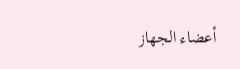أعضاء الجهاز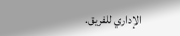الإداري للفريق.